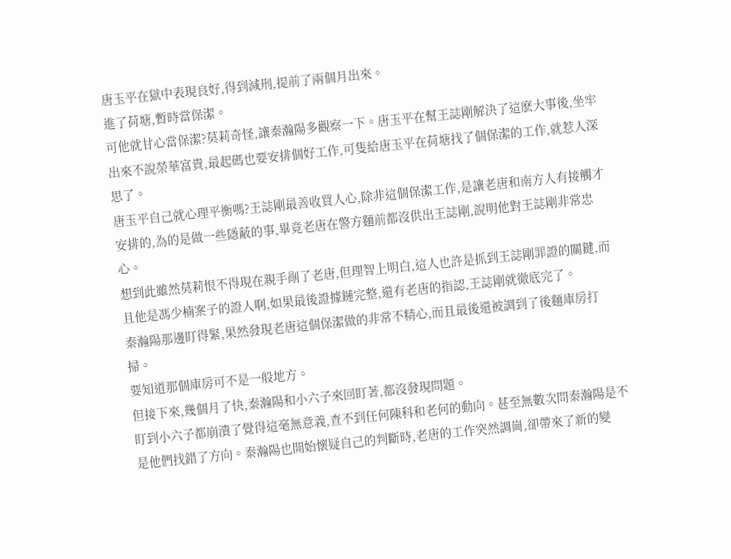唐玉平在獄中表現良好,得到減刑,提前了兩個月出來。
進了荷塘,暫時當保潔。
可他就甘心當保潔?莫莉奇怪,讓秦瀚陽多觀察一下。唐玉平在幫王誌剛解決了這麽大事後,坐牢出來不說榮華富貴,最起碼也要安排個好工作,可隻給唐玉平在荷塘找了個保潔的工作,就惹人深思了。
唐玉平自己就心理平衡嗎?王誌剛最善收買人心,除非這個保潔工作,是讓老唐和南方人有接觸才安排的,為的是做一些隱蔽的事,畢竟老唐在警方麵前都沒供出王誌剛,說明他對王誌剛非常忠心。
想到此雖然莫莉恨不得現在親手剮了老唐,但理智上明白,這人也許是抓到王誌剛罪證的關鍵,而且他是馮少楠案子的證人啊,如果最後證據鏈完整,還有老唐的指認,王誌剛就徹底完了。
秦瀚陽那邊盯得緊,果然發現老唐這個保潔做的非常不精心,而且最後還被調到了後麵庫房打掃。
要知道那個庫房可不是一般地方。
但接下來,幾個月了快,秦瀚陽和小六子來回盯著,都沒發現問題。
盯到小六子都崩潰了覺得這毫無意義,查不到任何陳科和老何的動向。甚至無數次問秦瀚陽是不是他們找錯了方向。秦瀚陽也開始懷疑自己的判斷時,老唐的工作突然調崗,卻帶來了新的變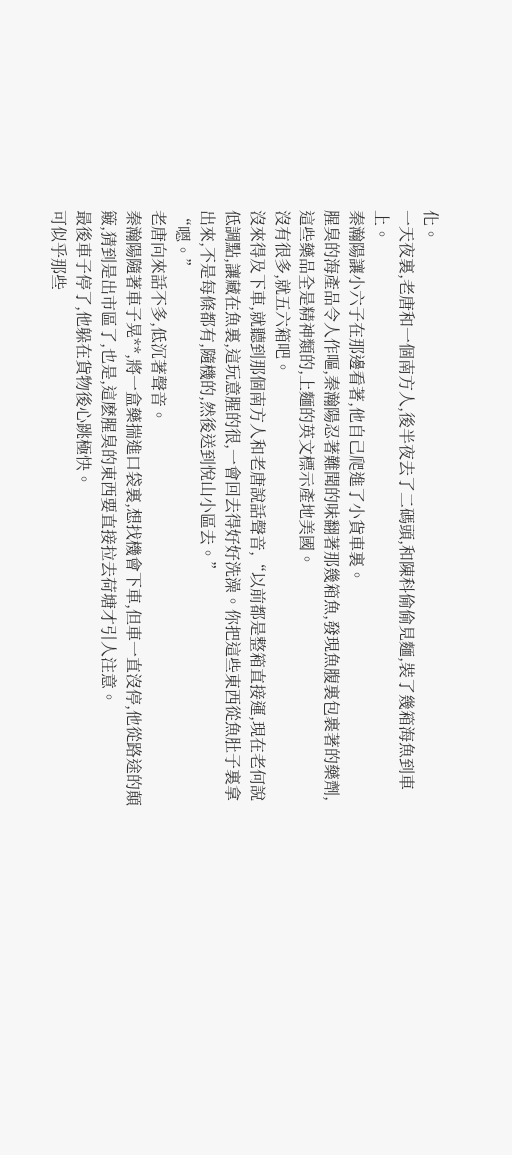化。
一天夜裏,老唐和一個南方人,後半夜去了二碼頭,和陳科偷偷見麵,裝了幾箱海魚到車上。
秦瀚陽讓小六子在那邊看著,他自己爬進了小貨車裏。
腥臭的海產品令人作嘔,秦瀚陽忍著難聞的味翻著那幾箱魚,發現魚腹裏包裹著的藥劑,這些藥品全是精神類的,上麵的英文標示產地美國。
沒有很多,就五六箱吧。
沒來得及下車,就聽到那個南方人和老唐說話聲音,“以前都是整箱直接運,現在老何說低調點,讓藏在魚裏,這玩意腥的很,一會回去得好好洗澡。你把這些東西從魚肚子裏拿出來,不是每條都有,隨機的,然後送到悅山小區去。”
“嗯。”
老唐向來話不多,低沉著聲音。
秦瀚陽隨著車子晃**,將一盒藥揣進口袋裏,想找機會下車,但車一直沒停,他從路途的顛簸,猜到是出市區了,也是,這麽腥臭的東西要直接拉去荷塘才引人注意。
最後車子停了,他躲在貨物後心跳極快。
可似乎那些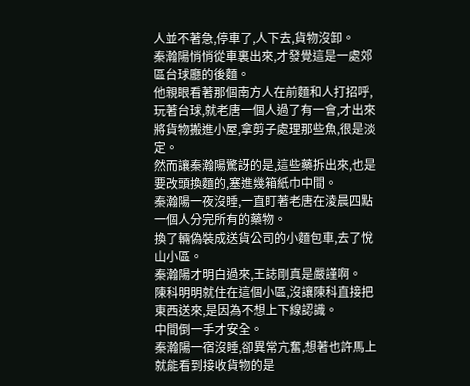人並不著急,停車了,人下去,貨物沒卸。
秦瀚陽悄悄從車裏出來,才發覺這是一處郊區台球廳的後麵。
他親眼看著那個南方人在前麵和人打招呼,玩著台球,就老唐一個人過了有一會,才出來將貨物搬進小屋,拿剪子處理那些魚,很是淡定。
然而讓秦瀚陽驚訝的是,這些藥拆出來,也是要改頭換麵的,塞進幾箱紙巾中間。
秦瀚陽一夜沒睡,一直盯著老唐在淩晨四點一個人分完所有的藥物。
換了輛偽裝成送貨公司的小麵包車,去了悅山小區。
秦瀚陽才明白過來,王誌剛真是嚴謹啊。
陳科明明就住在這個小區,沒讓陳科直接把東西送來,是因為不想上下線認識。
中間倒一手才安全。
秦瀚陽一宿沒睡,卻異常亢奮,想著也許馬上就能看到接收貨物的是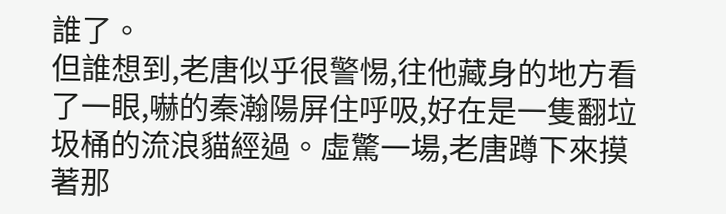誰了。
但誰想到,老唐似乎很警惕,往他藏身的地方看了一眼,嚇的秦瀚陽屏住呼吸,好在是一隻翻垃圾桶的流浪貓經過。虛驚一場,老唐蹲下來摸著那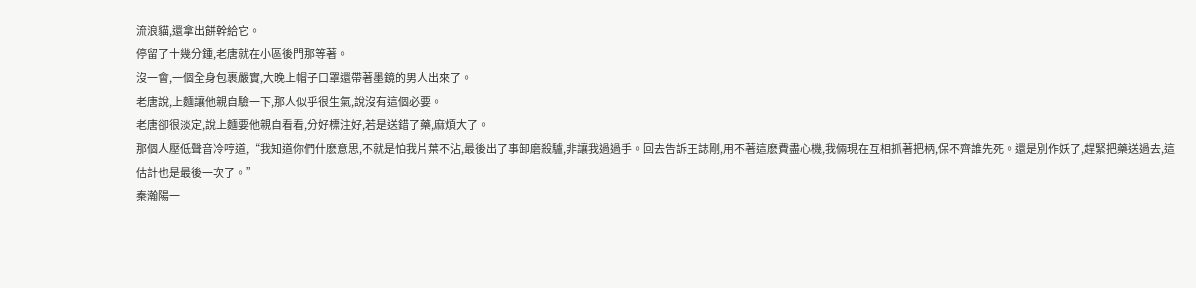流浪貓,還拿出餅幹給它。
停留了十幾分鍾,老唐就在小區後門那等著。
沒一會,一個全身包裹嚴實,大晚上帽子口罩還帶著墨鏡的男人出來了。
老唐說,上麵讓他親自驗一下,那人似乎很生氣,說沒有這個必要。
老唐卻很淡定,說上麵要他親自看看,分好標注好,若是送錯了藥,麻煩大了。
那個人壓低聲音冷哼道,“我知道你們什麽意思,不就是怕我片葉不沾,最後出了事卸磨殺驢,非讓我過過手。回去告訴王誌剛,用不著這麽費盡心機,我倆現在互相抓著把柄,保不齊誰先死。還是別作妖了,趕緊把藥送過去,這估計也是最後一次了。”
秦瀚陽一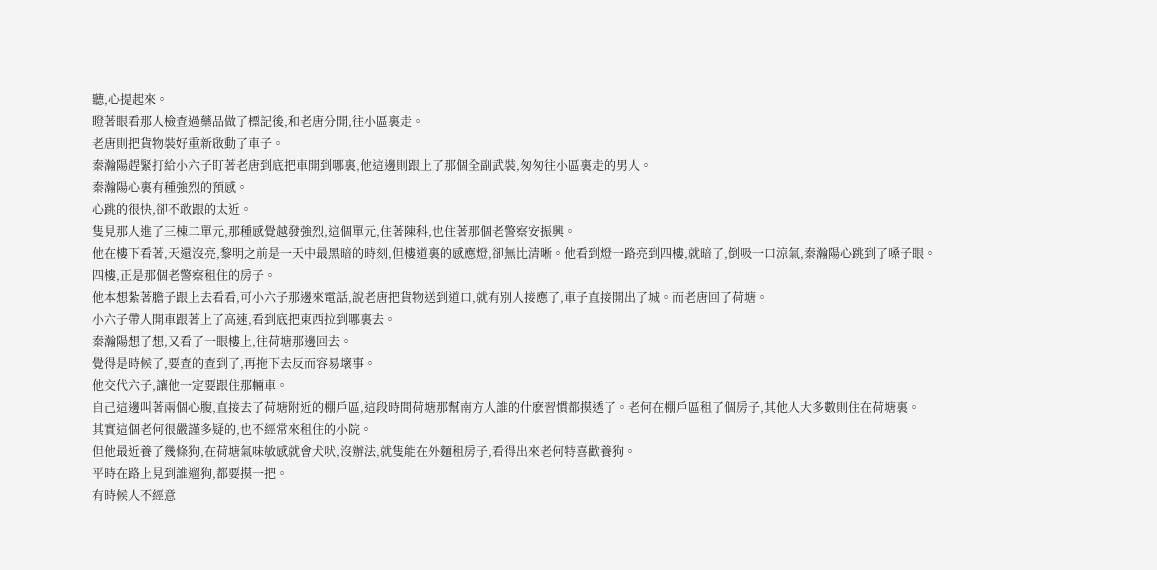聽,心提起來。
瞪著眼看那人檢查過藥品做了標記後,和老唐分開,往小區裏走。
老唐則把貨物裝好重新啟動了車子。
秦瀚陽趕緊打給小六子盯著老唐到底把車開到哪裏,他這邊則跟上了那個全副武裝,匆匆往小區裏走的男人。
秦瀚陽心裏有種強烈的預感。
心跳的很快,卻不敢跟的太近。
隻見那人進了三棟二單元,那種感覺越發強烈,這個單元,住著陳科,也住著那個老警察安振興。
他在樓下看著,天還沒亮,黎明之前是一天中最黑暗的時刻,但樓道裏的感應燈,卻無比清晰。他看到燈一路亮到四樓,就暗了,倒吸一口涼氣,秦瀚陽心跳到了嗓子眼。
四樓,正是那個老警察租住的房子。
他本想紮著膽子跟上去看看,可小六子那邊來電話,說老唐把貨物送到道口,就有別人接應了,車子直接開出了城。而老唐回了荷塘。
小六子帶人開車跟著上了高速,看到底把東西拉到哪裏去。
秦瀚陽想了想,又看了一眼樓上,往荷塘那邊回去。
覺得是時候了,要查的查到了,再拖下去反而容易壞事。
他交代六子,讓他一定要跟住那輛車。
自己這邊叫著兩個心腹,直接去了荷塘附近的棚戶區,這段時間荷塘那幫南方人誰的什麽習慣都摸透了。老何在棚戶區租了個房子,其他人大多數則住在荷塘裏。
其實這個老何很嚴謹多疑的,也不經常來租住的小院。
但他最近養了幾條狗,在荷塘氣味敏感就會犬吠,沒辦法,就隻能在外麵租房子,看得出來老何特喜歡養狗。
平時在路上見到誰遛狗,都要摸一把。
有時候人不經意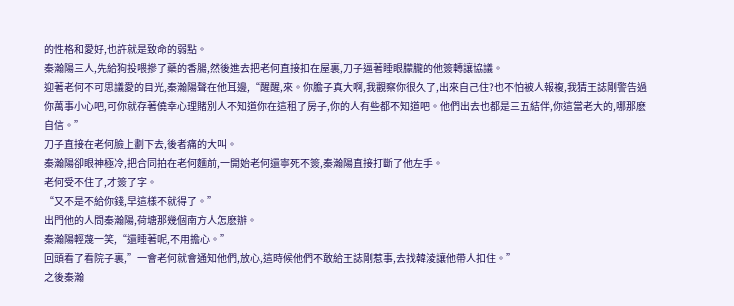的性格和愛好,也許就是致命的弱點。
秦瀚陽三人,先給狗投喂摻了藥的香腸,然後進去把老何直接扣在屋裏,刀子逼著睡眼朦朧的他簽轉讓協議。
迎著老何不可思議愛的目光,秦瀚陽聲在他耳邊,“醒醒,來。你膽子真大啊,我觀察你很久了,出來自己住?也不怕被人報複,我猜王誌剛警告過你萬事小心吧,可你就存著僥幸心理賭別人不知道你在這租了房子,你的人有些都不知道吧。他們出去也都是三五結伴,你這當老大的,哪那麽自信。”
刀子直接在老何臉上劃下去,後者痛的大叫。
秦瀚陽卻眼神極冷,把合同拍在老何麵前,一開始老何還寧死不簽,秦瀚陽直接打斷了他左手。
老何受不住了,才簽了字。
“又不是不給你錢,早這樣不就得了。”
出門他的人問秦瀚陽,荷塘那幾個南方人怎麽辦。
秦瀚陽輕蔑一笑,“還睡著呢,不用擔心。”
回頭看了看院子裏,”一會老何就會通知他們,放心,這時候他們不敢給王誌剛惹事,去找韓淩讓他帶人扣住。”
之後秦瀚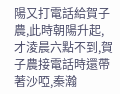陽又打電話給賀子農,此時朝陽升起,才淩晨六點不到,賀子農接電話時還帶著沙啞,秦瀚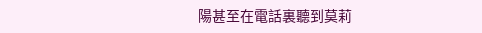陽甚至在電話裏聽到莫莉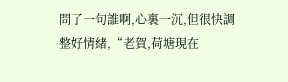問了一句誰啊,心裏一沉,但很快調整好情緒,“老賀,荷塘現在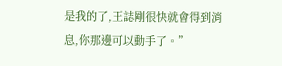是我的了,王誌剛很快就會得到消息,你那邊可以動手了。”